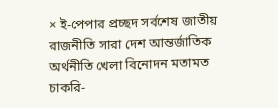× ই-পেপার প্রচ্ছদ সর্বশেষ জাতীয় রাজনীতি সারা দেশ আন্তর্জাতিক অর্থনীতি খেলা বিনোদন মতামত চাকরি-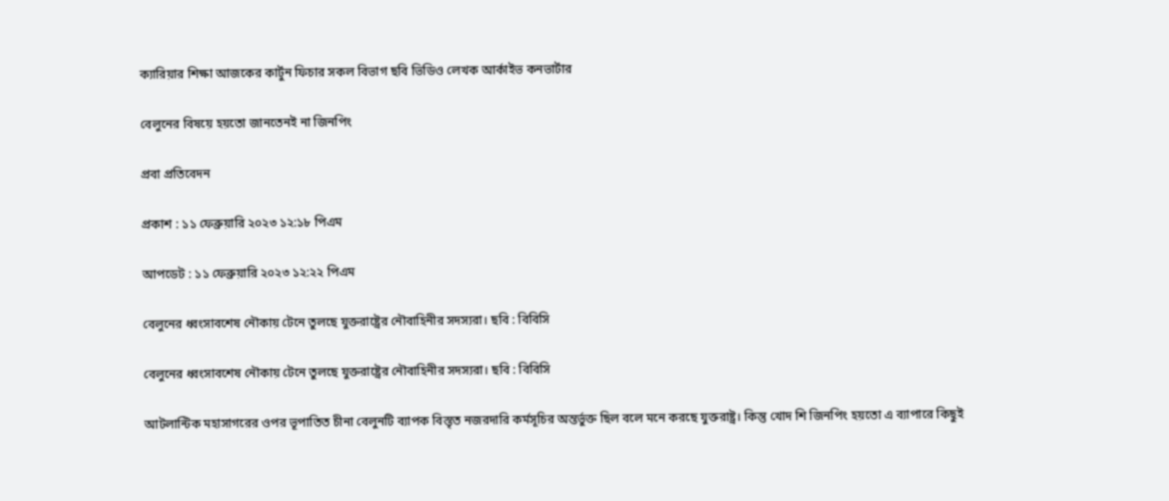ক্যারিয়ার শিক্ষা আজকের কার্টুন ফিচার সকল বিভাগ ছবি ভিডিও লেখক আর্কাইভ কনভার্টার

বেলুনের বিষয়ে হয়তো জানতেনই না জিনপিং

প্রবা প্রতিবেদন

প্রকাশ : ১১ ফেব্রুয়ারি ২০২৩ ১২:১৮ পিএম

আপডেট : ১১ ফেব্রুয়ারি ২০২৩ ১২:২২ পিএম

বেলুনের ধ্বংসাবশেষ নৌকায় টেনে তুলছে যুক্তরাষ্ট্রের নৌবাহিনীর সদস্যরা। ছবি : বিবিসি

বেলুনের ধ্বংসাবশেষ নৌকায় টেনে তুলছে যুক্তরাষ্ট্রের নৌবাহিনীর সদস্যরা। ছবি : বিবিসি

আটলান্টিক মহাসাগরের ওপর ভূপাতিত চীনা বেলুনটি ব্যাপক বিস্তৃত নজরদারি কর্মসূচির অন্তর্ভুক্ত ছিল বলে মনে করছে যুক্তরাষ্ট্র। কিন্তু খোদ শি জিনপিং হয়তো এ ব্যাপারে কিছুই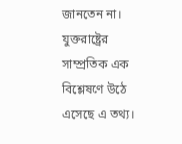জানতেন না। যুক্তরাষ্ট্রের সাম্প্রতিক এক বিশ্লেষণে উঠে এসেছে এ তথ্য।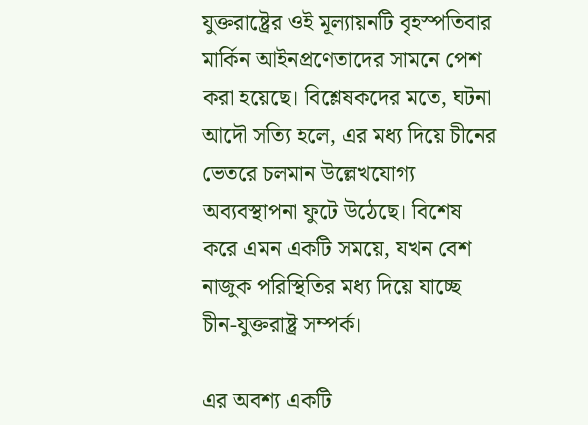যুক্তরাষ্ট্রের ওই মূল্যায়নটি বৃহস্পতিবার মার্কিন আইনপ্রণেতাদের সামনে পেশ করা হয়েছে। বিশ্লেষকদের মতে, ঘটনা আদৌ সত্যি হলে, এর মধ্য দিয়ে চীনের ভেতরে চলমান উল্লেখযোগ্য অব্যবস্থাপনা ফুটে উঠেছে। বিশেষ করে এমন একটি সময়ে, যখন বেশ নাজুক পরিস্থিতির মধ্য দিয়ে যাচ্ছে চীন-যুক্তরাষ্ট্র সম্পর্ক।

এর অবশ্য একটি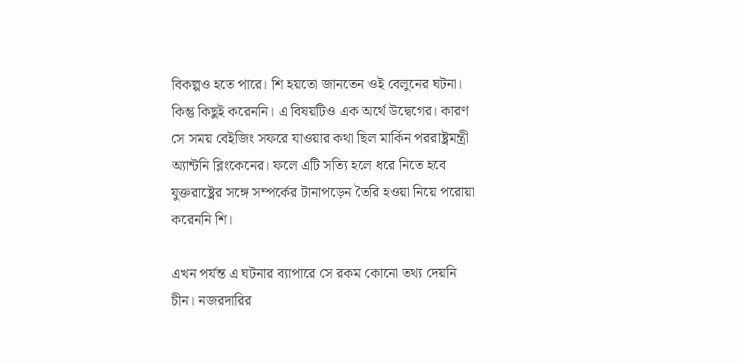বিকল্পও হতে পারে। শি হয়তো জানতেন ওই বেলুনের ঘটনা। কিন্তু কিছুই করেননি। এ বিষয়টিও এক অর্থে উদ্বেগের। কারণ সে সময় বেইজিং সফরে যাওয়ার কথা ছিল মার্কিন পররাষ্ট্রমন্ত্রী অ্যান্টনি ব্লিংকেনের। ফলে এটি সত্যি হলে ধরে নিতে হবে যুক্তরাষ্ট্রের সঙ্গে সম্পর্কের টানাপড়েন তৈরি হওয়া নিয়ে পরোয়া করেননি শি।

এখন পর্যন্ত এ ঘটনার ব্যাপারে সে রকম কোনো তথ্য দেয়নি চীন। নজরদারির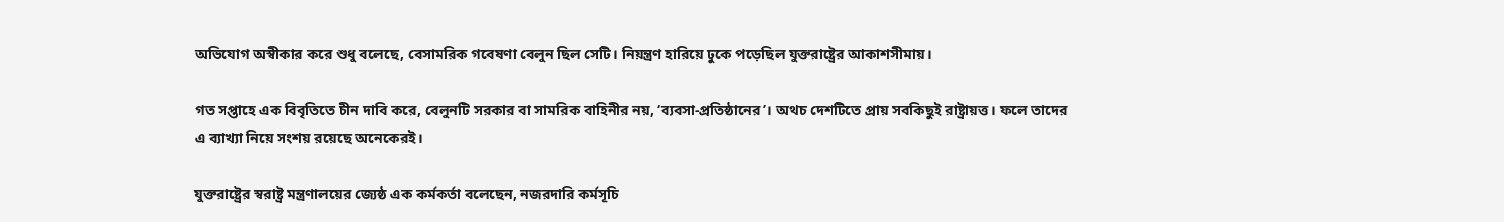অভিযোগ অস্বীকার করে শুধু বলেছে, বেসামরিক গবেষণা বেলুন ছিল সেটি। নিয়ন্ত্রণ হারিয়ে ঢুকে পড়েছিল যুক্তরাষ্ট্রের আকাশসীমায়।

গত সপ্তাহে এক বিবৃতিতে চীন দাবি করে, বেলুনটি সরকার বা সামরিক বাহিনীর নয়, ‘ব্যবসা-প্রতিষ্ঠানের’। অথচ দেশটিতে প্রায় সবকিছুই রাষ্ট্রায়ত্ত। ফলে তাদের এ ব্যাখ্যা নিয়ে সংশয় রয়েছে অনেকেরই।

যুক্তরাষ্ট্রের স্বরাষ্ট্র মন্ত্রণালয়ের জ্যেষ্ঠ এক কর্মকর্তা বলেছেন, নজরদারি কর্মসূচি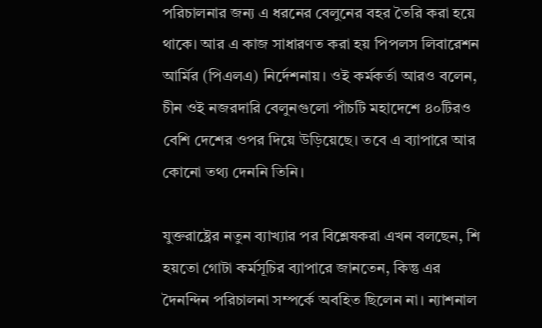পরিচালনার জন্য এ ধরনের বেলুনের বহর তৈরি করা হয়ে থাকে। আর এ কাজ সাধারণত করা হয় পিপলস লিবারেশন আর্মির (পিএলএ) নির্দেশনায়। ওই কর্মকর্তা আরও বলেন, চীন ওই নজরদারি বেলুনগুলো পাঁচটি মহাদেশে ৪০টিরও বেশি দেশের ওপর দিয়ে উড়িয়েছে। তবে এ ব্যাপারে আর কোনো তথ্য দেননি তিনি।

যুক্তরাষ্ট্রের নতুন ব্যাখ্যার পর বিশ্লেষকরা এখন বলছেন, শি হয়তো গোটা কর্মসূচির ব্যাপারে জানতেন, কিন্তু এর দৈনন্দিন পরিচালনা সম্পর্কে অবহিত ছিলেন না। ন্যাশনাল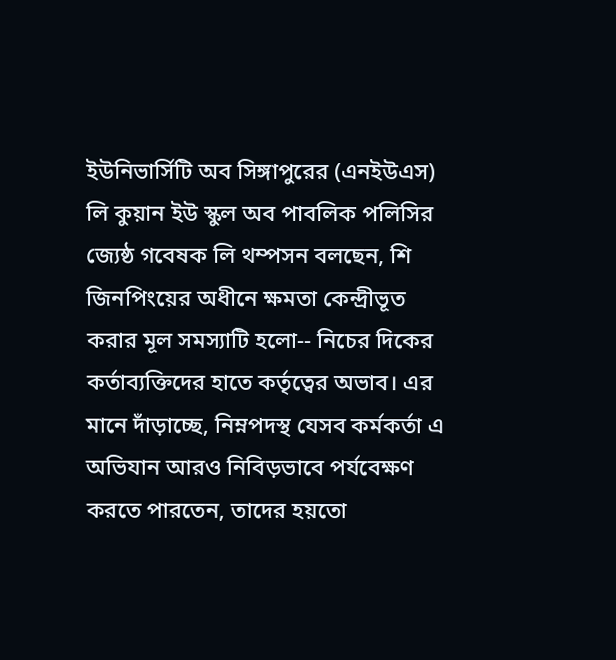ইউনিভার্সিটি অব সিঙ্গাপুরের (এনইউএস) লি কুয়ান ইউ স্কুল অব পাবলিক পলিসির জ্যেষ্ঠ গবেষক লি থম্পসন বলছেন, শি জিনপিংয়ের অধীনে ক্ষমতা কেন্দ্রীভূত করার মূল সমস্যাটি হলো-- নিচের দিকের কর্তাব্যক্তিদের হাতে কর্তৃত্বের অভাব। এর মানে দাঁড়াচ্ছে, নিম্নপদস্থ যেসব কর্মকর্তা এ অভিযান আরও নিবিড়ভাবে পর্যবেক্ষণ করতে পারতেন, তাদের হয়তো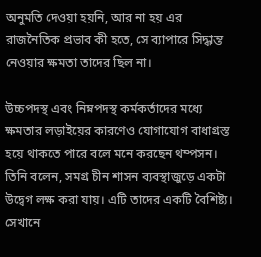অনুমতি দেওয়া হয়নি, আর না হয় এর রাজনৈতিক প্রভাব কী হতে, সে ব্যাপারে সিদ্ধান্ত নেওয়ার ক্ষমতা তাদের ছিল না।

উচ্চপদস্থ এবং নিম্নপদস্থ কর্মকর্তাদের মধ্যে ক্ষমতার লড়াইয়ের কারণেও যোগাযোগ বাধাগ্রস্ত হয়ে থাকতে পারে বলে মনে করছেন থম্পসন। তিনি বলেন, সমগ্র চীন শাসন ব্যবস্থাজুড়ে একটা উদ্বেগ লক্ষ করা যায়। এটি তাদের একটি বৈশিষ্ট্য। সেখানে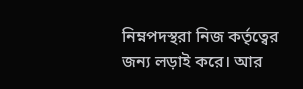নিম্নপদস্থরা নিজ কর্তৃত্বের জন্য লড়াই করে। আর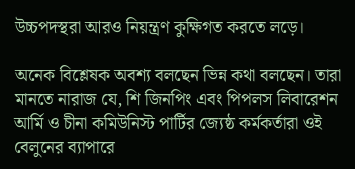উচ্চপদস্থরা আরও নিয়ন্ত্রণ কুক্ষিগত করতে লড়ে।

অনেক বিশ্লেষক অবশ্য বলছেন ভিন্ন কথা বলছেন। তারা মানতে নারাজ যে, শি জিনপিং এবং পিপলস লিবারেশন আর্মি ও চীনা কমিউনিস্ট পার্টির জ্যেষ্ঠ কর্মকর্তারা ওই বেলুনের ব্যাপারে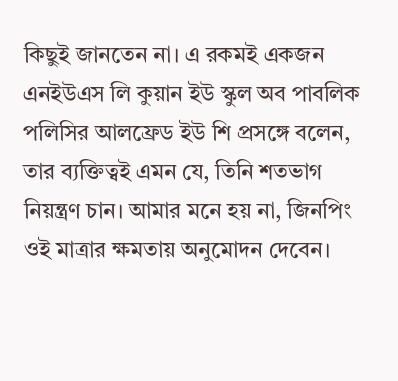কিছুই জানতেন না। এ রকমই একজন এনইউএস লি কুয়ান ইউ স্কুল অব পাবলিক পলিসির আলফ্রেড ইউ শি প্রসঙ্গে বলেন, তার ব্যক্তিত্বই এমন যে, তিনি শতভাগ নিয়ন্ত্রণ চান। আমার মনে হয় না, জিনপিং ওই মাত্রার ক্ষমতায় অনুমোদন দেবেন।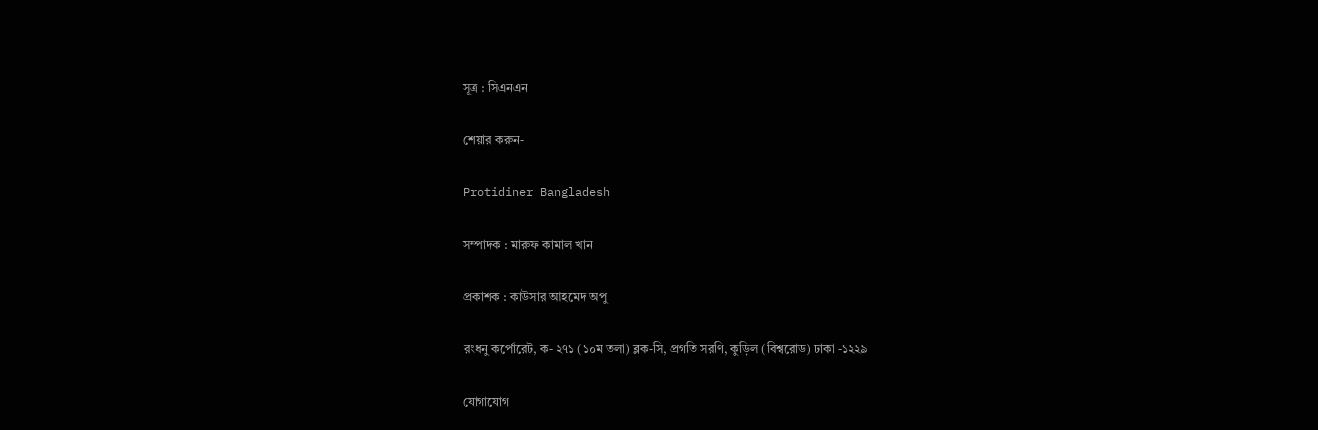সূত্র : সিএনএন

শেয়ার করুন-

Protidiner Bangladesh

সম্পাদক : মারুফ কামাল খান

প্রকাশক : কাউসার আহমেদ অপু

রংধনু কর্পোরেট, ক- ২৭১ (১০ম তলা) ব্লক-সি, প্রগতি সরণি, কুড়িল (বিশ্বরোড) ঢাকা -১২২৯

যোগাযোগ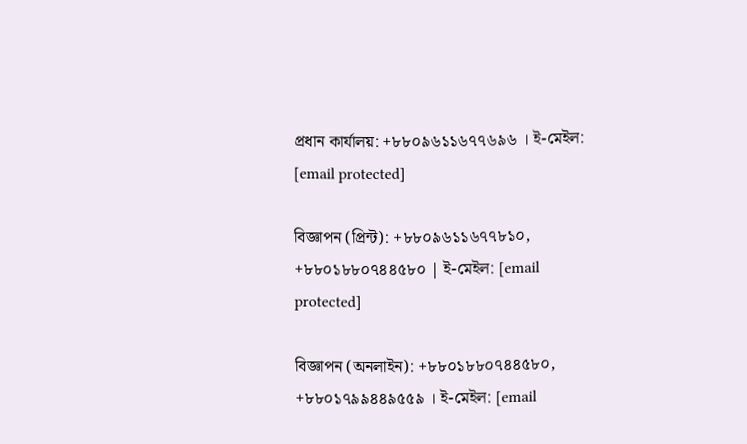প্রধান কার্যালয়: +৮৮০৯৬১১৬৭৭৬৯৬ । ই-মেইল: [email protected]

বিজ্ঞাপন (প্রিন্ট): +৮৮০৯৬১১৬৭৭৮১০, +৮৮০১৮৮০৭৪৪৫৮০ | ই-মেইল: [email protected]

বিজ্ঞাপন (অনলাইন): +৮৮০১৮৮০৭৪৪৫৮০, +৮৮০১৭৯৯৪৪৯৫৫৯ । ই-মেইল: [email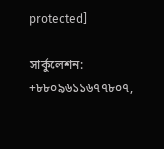protected]

সার্কুলেশন: +৮৮০৯৬১১৬৭৭৮০৭,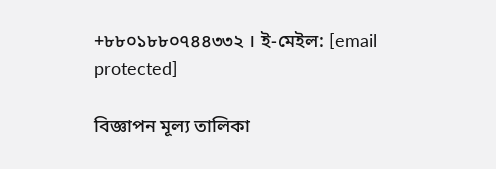+৮৮০১৮৮০৭৪৪৩৩২ । ই-মেইল: [email protected]

বিজ্ঞাপন মূল্য তালিকা